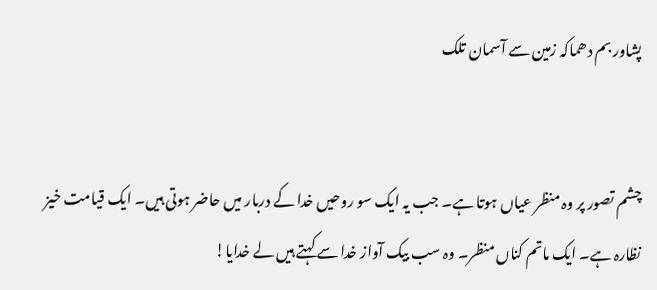پشاور بم دھماکہ زمین سے آسمان تلک


چشم تصور پر وہ منظر عیاں ہوتا ہے۔ جب یہ ایک سو روحیں خدا کے دربار میں حاضر ہوتی ہیں۔ ایک قیامت خیز نظارہ ہے۔ ایک ماتم کناں منظر۔ وہ سب بیک آواز خدا سے کہتے ہیں لے خدایا!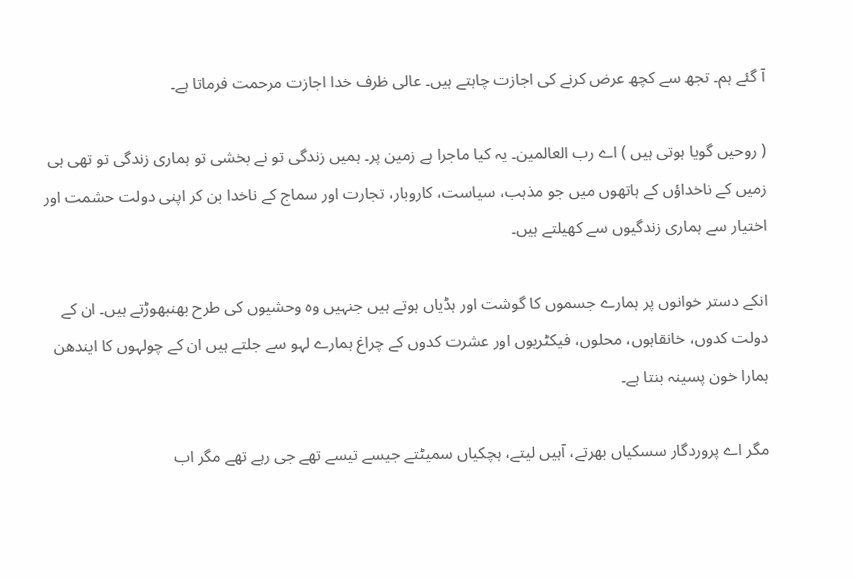آ گئے ہم۔ تجھ سے کچھ عرض کرنے کی اجازت چاہتے ہیں۔ عالی ظرف خدا اجازت مرحمت فرماتا ہے۔

( روحیں گویا ہوتی ہیں ) اے رب العالمین۔ یہ کیا ماجرا ہے زمین پر۔ ہمیں زندگی تو نے بخشی تو ہماری زندگی تو تھی ہی زمیں کے ناخداؤں کے ہاتھوں میں جو مذہب، سیاست، کاروبار، تجارت اور سماج کے ناخدا بن کر اپنی دولت حشمت اور اختیار سے ہماری زندگیوں سے کھیلتے ہیں۔

انکے دستر خوانوں پر ہمارے جسموں کا گوشت اور ہڈیاں ہوتے ہیں جنہیں وہ وحشیوں کی طرح بھنبھوڑتے ہیں۔ ان کے دولت کدوں، خانقاہوں، محلوں، فیکٹریوں اور عشرت کدوں کے چراغ ہمارے لہو سے جلتے ہیں ان کے چولہوں کا ایندھن ہمارا خون پسینہ بنتا ہے۔

مگر اے پروردگار سسکیاں بھرتے، آہیں لیتے، ہچکیاں سمیٹتے جیسے تیسے تھے جی رہے تھے مگر اب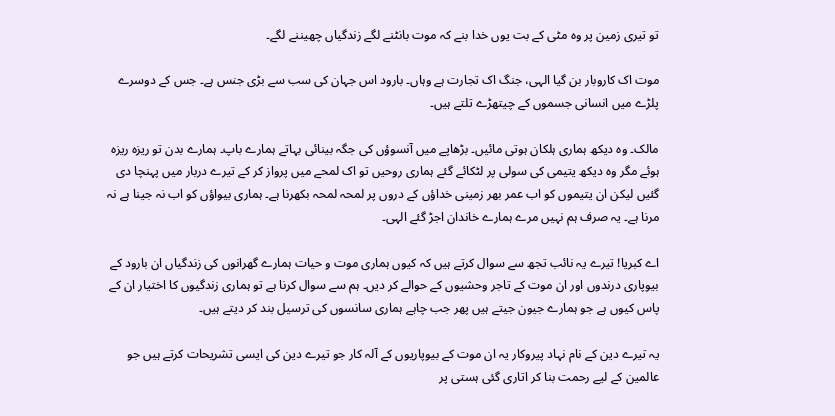تو تیری زمین پر وہ مٹی کے بت یوں خدا بنے کہ موت بانٹنے لگے زندگیاں چھیننے لگے۔

موت اک کاروبار بن گیا الہی، جنگ اک تجارت ہے وہاں۔ بارود اس جہان کی سب سے بڑی جنس ہے۔ جس کے دوسرے پلڑے میں انسانی جسموں کے چیتھڑے تلتے ہیں۔

مالک۔ وہ دیکھ ہماری ہلکان ہوتی مائیں۔ بڑھاپے میں آنسوؤں کی جگہ بینائی بہاتے ہمارے باپ۔ ہمارے بدن تو ریزہ ریزہ ہوئے مگر وہ دیکھ یتیمی کی سولی پر لٹکائے گئے ہماری روحیں تو اک لمحے میں پرواز کر کے تیرے دربار میں پہنچا دی گئیں لیکن ان یتیموں کو اب عمر بھر زمینی خداؤں کے دروں پر لمحہ لمحہ بکھرنا ہے۔ ہماری بیواؤں کو اب نہ جینا ہے نہ مرنا ہے۔ یہ صرف ہم نہیں مرے ہمارے خاندان اجڑ گئے الہی۔

اے کبریا! تیرے یہ نائب تجھ سے سوال کرتے ہیں کہ کیوں ہماری موت و حیات ہمارے گھرانوں کی زندگیاں ان بارود کے بیوپاری درندوں اور ان موت کے تاجر وحشیوں کے حوالے کر دیں۔ ہم سے سوال کرنا ہے تو ہماری زندگیوں کا اختیار ان کے پاس کیوں ہے جو ہمارے جیون جیتے ہیں پھر جب چاہے ہماری سانسوں کی ترسیل بند کر دیتے ہیں۔

یہ تیرے دین کے نام نہاد پیروکار یہ ان موت کے بیوپاریوں کے آلہ کار جو تیرے دین کی ایسی تشریحات کرتے ہیں جو عالمین کے لیے رحمت بنا کر اتاری گئی ہستی پر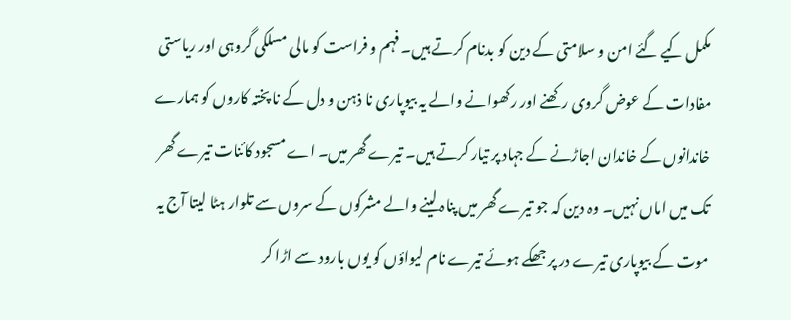مکمل کیے گئے امن و سلامتی کے دین کو بدنام کرتے ہیں۔ فہم و فراست کو مالی مسلکی گروہی اور ریاستی مفادات کے عوض گروی رکھنے اور رکھوانے والے یہ بیوپاری نا ذہن و دل کے نا پختہ کاروں کو ہمارے خاندانوں کے خاندان اجاڑنے کے جہاد پر تیار کرتے ہیں۔ تیرے گھر میں۔ اے مسجود کائنات تیرے گھر تک میں اماں نہیں۔ وہ دین کہ جو تیرے گھر میں پناہ لینے والے مشرکوں کے سروں سے تلوار ہٹا لیتا آج یہ موت کے بیوپاری تیرے در پر جھکے ہوئے تیرے نام لیواؤں کو یوں بارود سے اڑا کر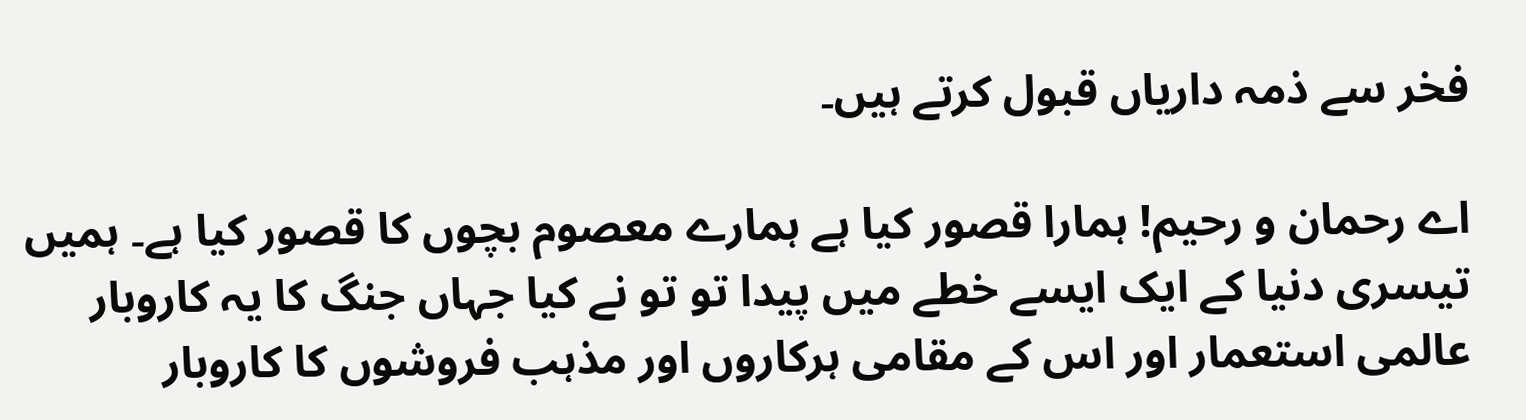فخر سے ذمہ داریاں قبول کرتے ہیں۔

اے رحمان و رحیم! ہمارا قصور کیا ہے ہمارے معصوم بچوں کا قصور کیا ہے۔ ہمیں تیسری دنیا کے ایک ایسے خطے میں پیدا تو تو نے کیا جہاں جنگ کا یہ کاروبار عالمی استعمار اور اس کے مقامی ہرکاروں اور مذہب فروشوں کا کاروبار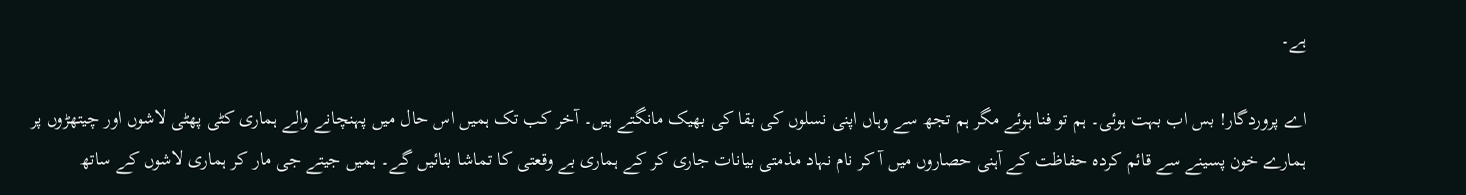ہے۔

اے پروردگار! بس اب بہت ہوئی۔ ہم تو فنا ہوئے مگر ہم تجھ سے وہاں اپنی نسلوں کی بقا کی بھیک مانگتے ہیں۔ آخر کب تک ہمیں اس حال میں پہنچانے والے ہماری کٹی پھٹی لاشوں اور چیتھڑوں پر ہمارے خون پسینے سے قائم کردہ حفاظت کے آہنی حصاروں میں آ کر نام نہاد مذمتی بیانات جاری کر کے ہماری بے وقعتی کا تماشا بنائیں گے۔ ہمیں جیتے جی مار کر ہماری لاشوں کے ساتھ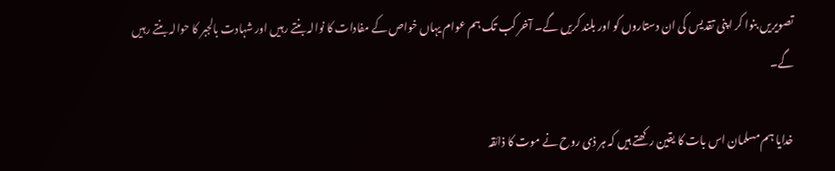تصویریں بنوا کر اپنی تقدیس کی ان دستاروں کو اور بلند کریں گے۔ آخر کب تک ہم عوام یہاں خواص کے مفادات کا نوالہ بنتے رہیں اور شہادت بالجبر کا حوالہ بنتے رہیں گے۔

خدایا ہم مسلمان اس بات کا یقین رکھتے ہیں کہ ہر ذی روح نے موت کا ذائقہ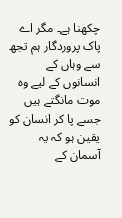چکھنا ہے۔ مگر اے پاک پروردگار ہم تجھ سے وہاں کے انسانوں کے لیے وہ موت مانگتے ہیں جسے پا کر انسان کو یقین ہو کہ یہ آسمان کے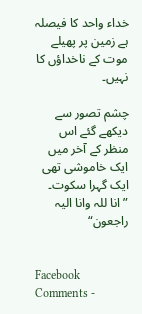خداء واحد کا فیصلہ ہے زمین پر پھیلے موت کے ناخداؤں کا نہیں۔

چشم تصور سے دیکھے گئے اس منظر کے آخر میں ایک خاموشی تھی ایک گہرا سکوت۔
” انا للہ وانا الیہ راجعون“


Facebook Comments -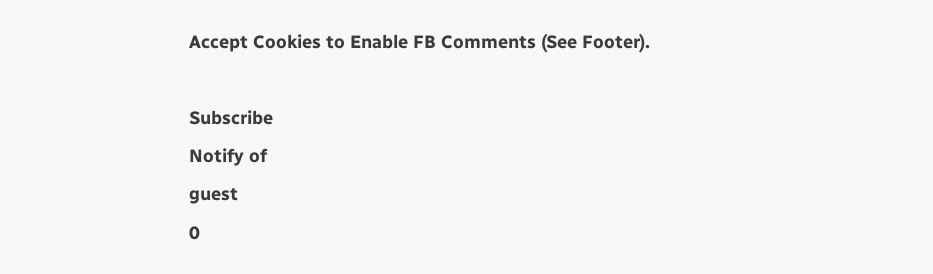Accept Cookies to Enable FB Comments (See Footer).

Subscribe
Notify of
guest
0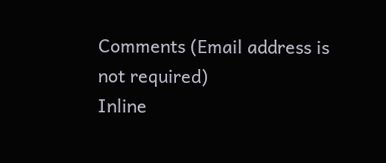Comments (Email address is not required)
Inline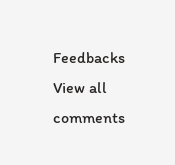Feedbacks
View all comments